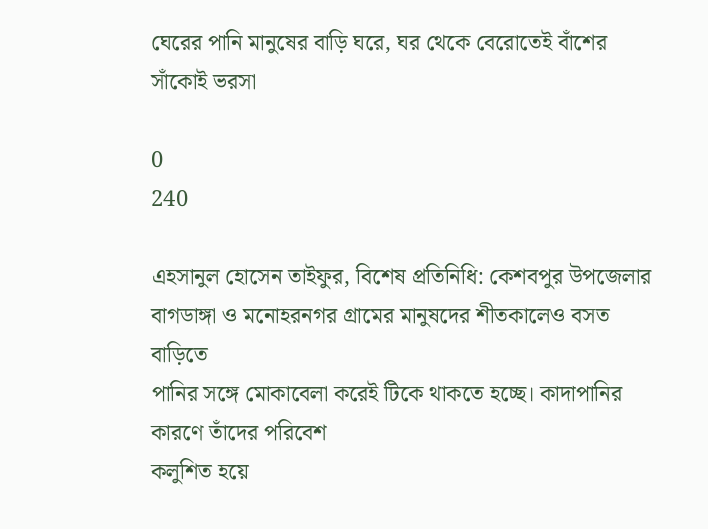ঘেরের পানি মানুষের বাড়ি ঘরে, ঘর থেকে বেরোতেই বাঁশের সাঁকোই ভরসা

0
240

এহসানুল হোসেন তাইফুর, বিশেষ প্রতিনিধি: কেশবপুর উপজেলার বাগডাঙ্গা ও মনোহরনগর গ্রামের মানুষদের শীতকালেও বসত বাড়িতে
পানির সঙ্গে মোকাবেলা করেই টিকে থাকতে হচ্ছে। কাদাপানির কারণে তাঁদের পরিবেশ
কলুশিত হয়ে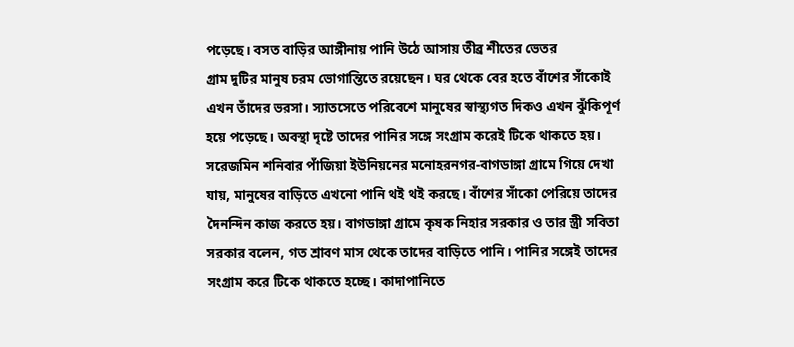পড়েছে। বসত বাড়ির আঙ্গীনায় পানি উঠে আসায় তীব্র শীতের ভেতর
গ্রাম দুটির মানুষ চরম ভোগান্তিতে রয়েছেন। ঘর থেকে বের হতে বাঁশের সাঁকোই
এখন তাঁদের ভরসা। স্যাতসেতে পরিবেশে মানুষের স্বাস্থ্যগত দিকও এখন ঝুঁকিপূর্ণ
হয়ে পড়েছে। অবস্থা দৃষ্টে তাদের পানির সঙ্গে সংগ্রাম করেই টিকে থাকতে হয়।
সরেজমিন শনিবার পাঁজিয়া ইউনিয়নের মনোহরনগর-বাগডাঙ্গা গ্রামে গিয়ে দেখা
যায়, মানুষের বাড়িতে এখনো পানি থই থই করছে। বাঁশের সাঁকো পেরিয়ে তাদের
দৈনন্দিন কাজ করতে হয়। বাগডাঙ্গা গ্রামে কৃষক নিহার সরকার ও তার স্ত্রী সবিতা
সরকার বলেন, গত শ্রাবণ মাস থেকে তাদের বাড়িতে পানি। পানির সঙ্গেই তাদের
সংগ্রাম করে টিকে থাকতে হচ্ছে। কাদাপানিতে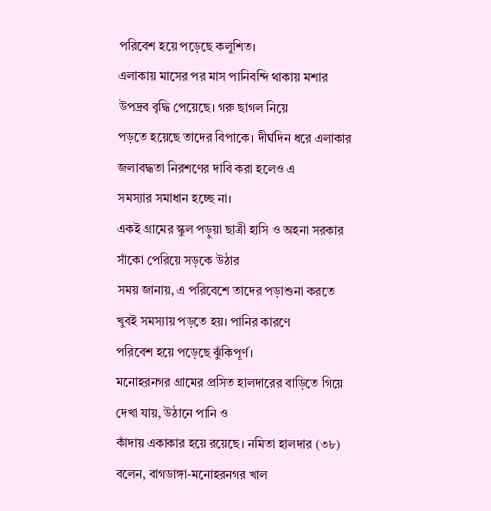পরিবেশ হয়ে পড়েছে কলুশিত।
এলাকায় মাসের পর মাস পানিবন্দি থাকায় মশার উপদ্রব বৃদ্ধি পেয়েছে। গরু ছাগল নিয়ে
পড়তে হয়েছে তাদের বিপাকে। দীর্ঘদিন ধরে এলাকার জলাবদ্ধতা নিরশণের দাবি করা হলেও এ
সমস্যার সমাধান হচ্ছে না।
একই গ্রামের স্কুল পড়ুয়া ছাত্রী হাসি ও অহনা সরকার সাঁকো পেরিয়ে সড়কে উঠার
সময় জানায়, এ পরিবেশে তাদের পড়াশুনা করতে খুবই সমস্যায় পড়তে হয়। পানির কারণে
পরিবেশ হয়ে পড়েছে ঝুঁকিপূর্ণ।
মনোহরনগর গ্রামের প্রসিত হালদারের বাড়িতে গিয়ে দেখা যায়, উঠানে পানি ও
কাঁদায় একাকার হয়ে রয়েছে। নমিতা হালদার (৩৮) বলেন, বাগডাঙ্গা-মনোহরনগর খাল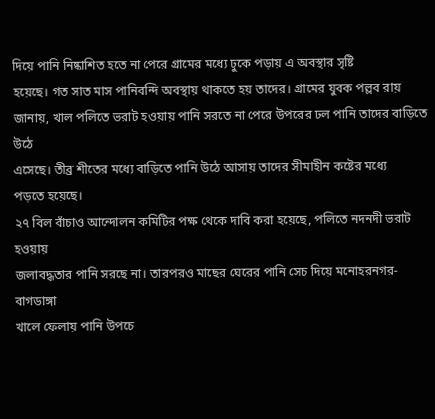দিয়ে পানি নিষ্কাশিত হতে না পেরে গ্রামের মধ্যে ঢুকে পড়ায় এ অবস্থার সৃষ্টি
হয়েছে। গত সাত মাস পানিবন্দি অবস্থায় থাকতে হয় তাদের। গ্রামের যুবক পল্লব রায়
জানায়, খাল পলিতে ভরাট হওয়ায় পানি সরতে না পেরে উপরের ঢল পানি তাদের বাড়িতে উঠে
এসেছে। তীব্র শীতের মধ্যে বাড়িতে পানি উঠে আসায় তাদের সীমাহীন কষ্টের মধ্যে
পড়তে হয়েছে।
২৭ বিল বাঁচাও আন্দোলন কমিটির পক্ষ থেকে দাবি করা হয়েছে, পলিতে নদনদী ভরাট হওয়ায়
জলাবদ্ধতার পানি সরছে না। তারপরও মাছের ঘেরের পানি সেচ দিয়ে মনোহরনগর-বাগডাঙ্গা
খালে ফেলায় পানি উপচে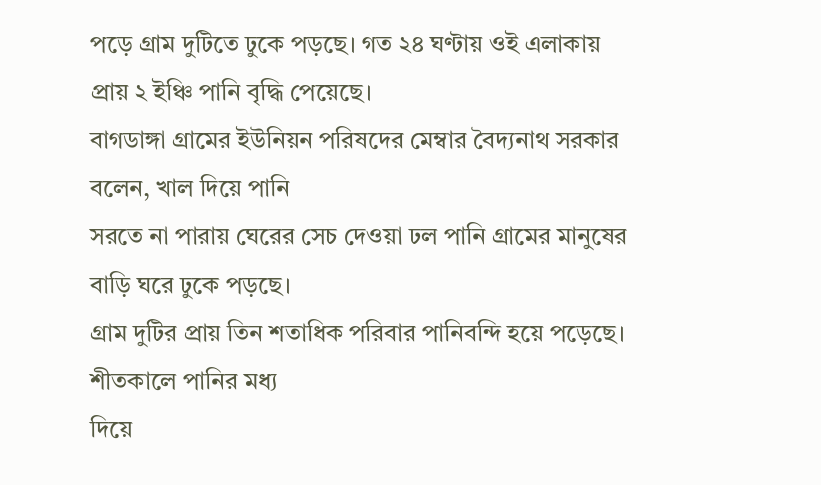পড়ে গ্রাম দুটিতে ঢুকে পড়ছে। গত ২৪ ঘণ্টায় ওই এলাকায়
প্রায় ২ ইঞ্চি পানি বৃদ্ধি পেয়েছে।
বাগডাঙ্গা গ্রামের ইউনিয়ন পরিষদের মেম্বার বৈদ্যনাথ সরকার বলেন, খাল দিয়ে পানি
সরতে না পারায় ঘেরের সেচ দেওয়া ঢল পানি গ্রামের মানুষের বাড়ি ঘরে ঢুকে পড়ছে।
গ্রাম দুটির প্রায় তিন শতাধিক পরিবার পানিবন্দি হয়ে পড়েছে। শীতকালে পানির মধ্য
দিয়ে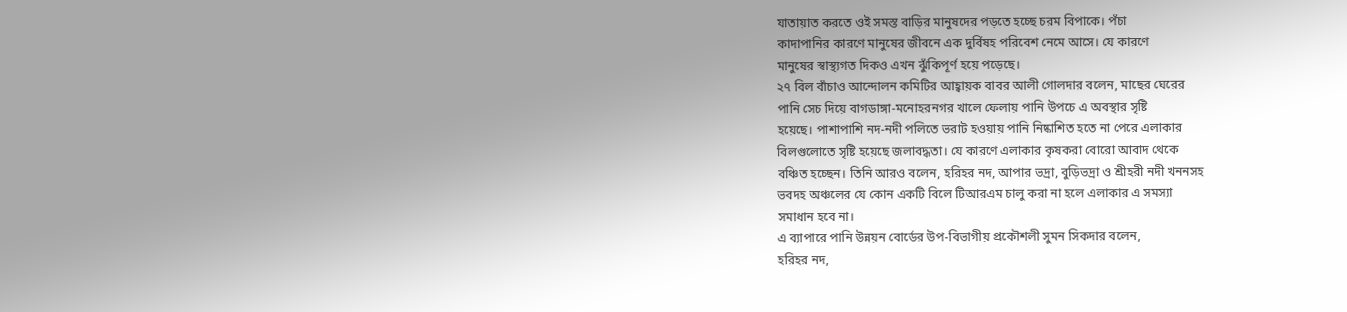যাতায়াত করতে ওই সমস্ত বাড়ির মানুষদের পড়তে হচ্ছে চরম বিপাকে। পঁচা
কাদাপানির কারণে মানুষের জীবনে এক দুর্বিষহ পরিবেশ নেমে আসে। যে কারণে
মানুষের স্বাস্থ্যগত দিকও এখন ঝুঁকিপূর্ণ হয়ে পড়েছে।
২৭ বিল বাঁচাও আন্দোলন কমিটির আহ্বায়ক বাবর আলী গোলদার বলেন, মাছের ঘেরের
পানি সেচ দিয়ে বাগডাঙ্গা-মনোহরনগর খালে ফেলায় পানি উপচে এ অবস্থার সৃষ্টি
হয়েছে। পাশাপাশি নদ-নদী পলিতে ভরাট হওয়ায় পানি নিষ্কাশিত হতে না পেরে এলাকার
বিলগুলোতে সৃষ্টি হয়েছে জলাবদ্ধতা। যে কারণে এলাকার কৃষকরা বোরো আবাদ থেকে
বঞ্চিত হচ্ছেন। তিনি আরও বলেন, হরিহর নদ, আপার ভদ্রা, বুড়িভদ্রা ও শ্রীহরী নদী খননসহ
ভবদহ অঞ্চলের যে কোন একটি বিলে টিআরএম চালু করা না হলে এলাকার এ সমস্যা
সমাধান হবে না।
এ ব্যাপারে পানি উন্নয়ন বোর্ডের উপ-বিভাগীয় প্রকৌশলী সুমন সিকদার বলেন,
হরিহর নদ,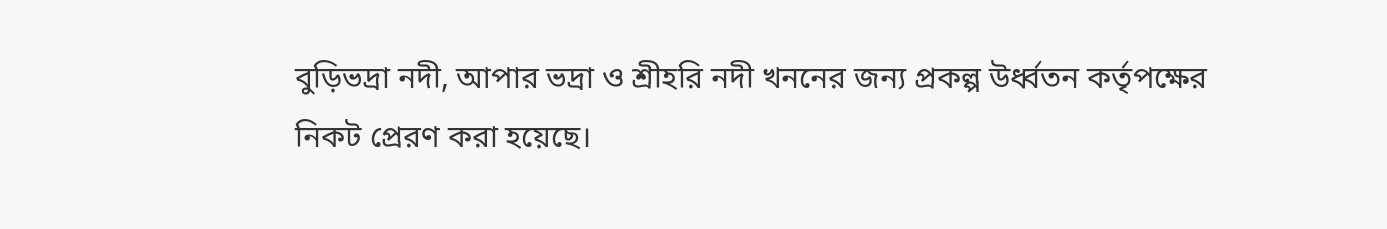বুড়িভদ্রা নদী, আপার ভদ্রা ও শ্রীহরি নদী খননের জন্য প্রকল্প উর্ধ্বতন কর্তৃপক্ষের
নিকট প্রেরণ করা হয়েছে।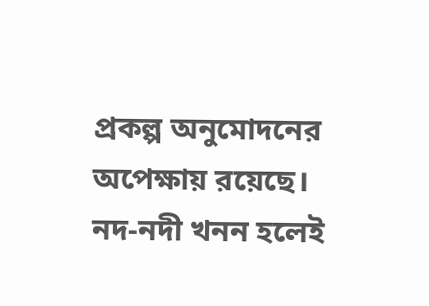প্রকল্প অনুমোদনের অপেক্ষায় রয়েছে। নদ-নদী খনন হলেই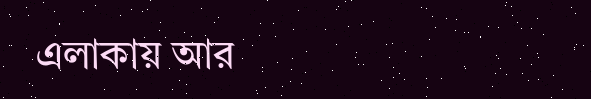এলাকায় আর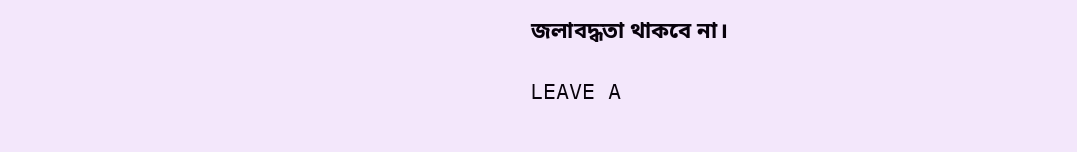জলাবদ্ধতা থাকবে না।

LEAVE A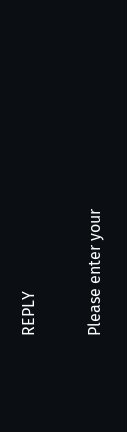REPLY

Please enter your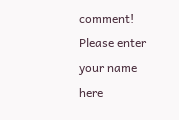comment!
Please enter your name here